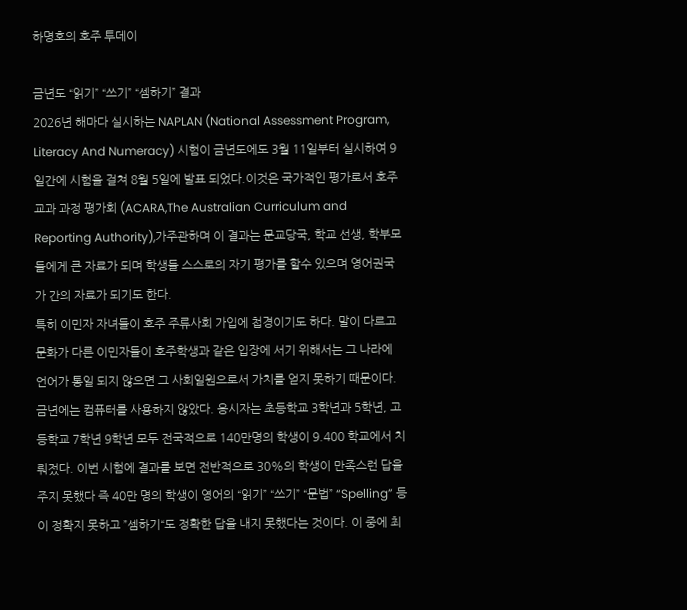하명호의 호주 투데이

금년도 “읽기” “쓰기” “셈하기” 결과
2026년 해마다 실시하는 NAPLAN (National Assessment Program, Literacy And Numeracy) 시험이 금년도에도 3월 11일부터 실시하여 9일간에 시험을 걸쳐 8월 5일에 발표 되었다.이것은 국가적인 평가로서 호주교과 과정 평가회 (ACARA,The Australian Curriculum and Reporting Authority),가주관하며 이 결과는 문교당국, 학교 선생, 학부모들에게 큰 자료가 되며 학생들 스스로의 자기 평가를 할수 있으며 영어권국가 간의 자료가 되기도 한다.
특히 이민자 자녀들이 호주 주류사회 가입에 첩경이기도 하다. 말이 다르고 문화가 다른 이민자들이 호주학생과 같은 입장에 서기 위해서는 그 나라에 언어가 통일 되지 않으면 그 사회일원으로서 가치를 얻지 못하기 때문이다.
금년에는 컴퓨터를 사용하지 않았다. 응시자는 초등학교 3학년과 5학년, 고등학교 7학년 9학년 모두 전국적으로 140만명의 학생이 9.400 학교에서 치뤄젔다. 이번 시험에 결과를 보면 전반적으로 30%의 학생이 만족스런 답을 주지 못했다 즉 40만 명의 학생이 영어의 “읽기” “쓰기” “문법” “Spelling” 등이 정확지 못하고 ”셈하기“도 정확한 답을 내지 못했다는 것이다. 이 중에 최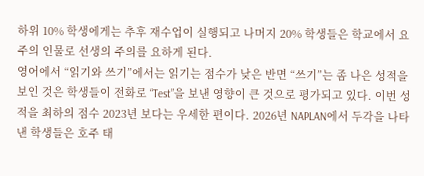하위 10% 학생에게는 추후 재수업이 실행되고 나머지 20% 학생들은 학교에서 요주의 인물로 선생의 주의를 요하게 된다.
영어에서 “읽기와 쓰기”에서는 읽기는 점수가 낮은 반면 “쓰기”는 좀 나은 성적을 보인 것은 학생들이 전화로 “Test”을 보낸 영향이 큰 것으로 평가되고 있다. 이번 성적을 최하의 점수 2023년 보다는 우세한 편이다. 2026년 NAPLAN에서 두각을 나타낸 학생들은 호주 태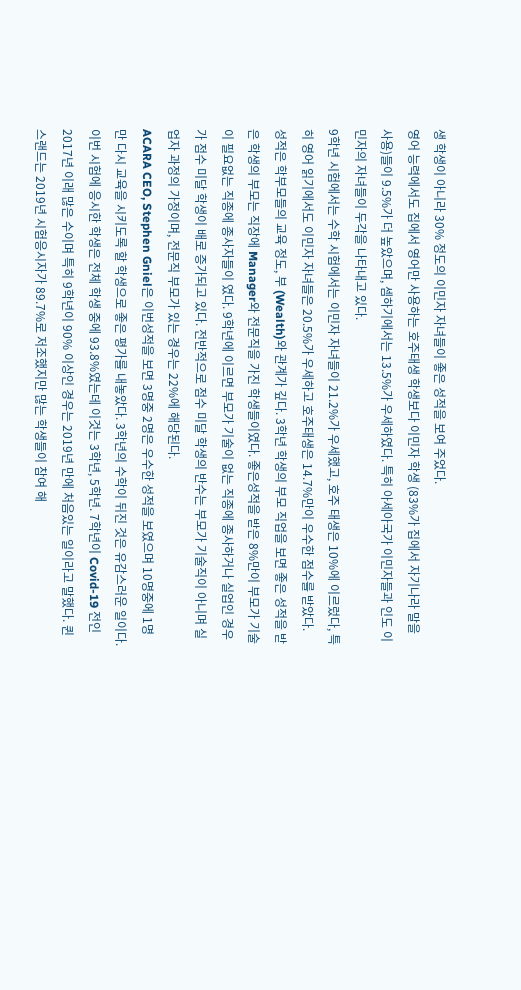생 학생이 아니라 30% 정도의 이민자 자녀들이 좋은 성적을 보여 주었다.
영어 능력에서도 집에서 영어만 사용하는 호주태생 학생보다 이민자 학생 (83%가 집에서 자기나라 말을 사용)들이 9.5%가 더 높았으며, 셈하기에서는 13.5%가 우세하였다. 특히 아세아국가 이민자들과 인도 이민자의 자녀들이 두각을 나타내고 있다.
9학년 시험에서는 수학 시험에서는 이민자 자녀들이 21.2%가 우세했고, 호주 태생은 10%에 이르렀다, 특히 영어 읽기에서도 이민자 자녀들은 20.5%가 우세하고 호주태생은 14.7%만이 우수한 점수를 받았다.
성적은 학부모들의 교육 정도, 부 (Wealth)와 관계가 깊다. 3학년 학생의 부모 직업을 보면 좋은 성적을 받은 학생의 부모는 직장에 Manager와 전문직을 가진 학생들이였다. 좋은성적을 받은 8%만이 부모가 기술이 필요없는 직종에 종사자들이 였다. 9학년에 이르면 부모가 기술이 없는 직종에 종사하거나 실업인 경우가 점수 미달 학생이 배로 증가되고 있다. 전반적으로 점수 미달 학생의 반수는 부모가 기술직이 아니며 실업자 과정의 가정이며, 전문직 부모가 있는 경우는 22%에 해당된다.
ACARA CEO, Stephen Gniel은 이번성적을 보면 3명중 2명은 우수한 성적을 보였으며 10명중에 1명 만 다시 교육을 시키도록 할 학생으로 좋은 평가를 내놓았다. 3학년의 수학이 뒤진 것은 유감스러운 일이다. 이번 시험에 응시한 학생은 전체 학생 중에 93.8%였는데 이것는 3학년, 5학년. 7학년이 Covid-19 전인 2017년 이래 많은 수이며 특히 9학년이 90% 이상인 경우는 2019년 만에 처음있는 일이라고 말했다. 퀸스랜드는 2019년 시험응시자가 89.7%로 저조했지만 많는 학생들이 참여 해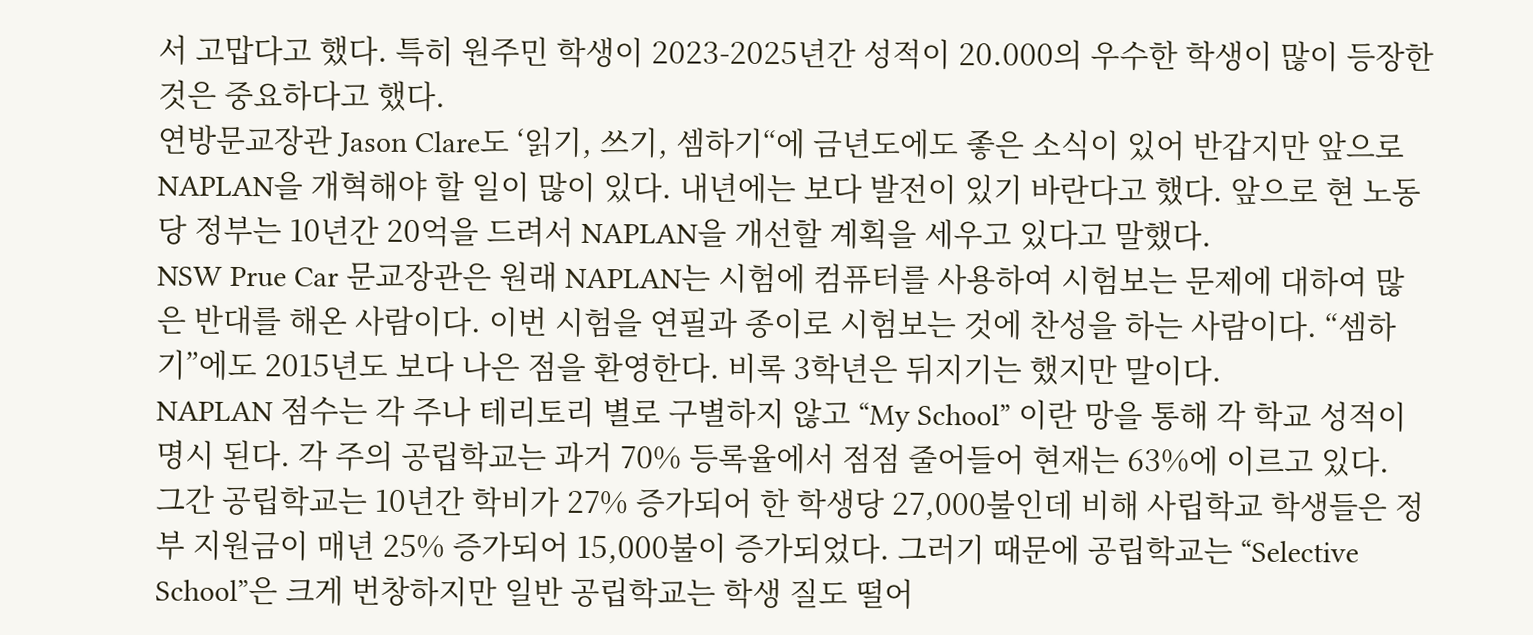서 고맙다고 했다. 특히 원주민 학생이 2023-2025년간 성적이 20.000의 우수한 학생이 많이 등장한 것은 중요하다고 했다.
연방문교장관 Jason Clare도 ‘읽기, 쓰기, 셈하기“에 금년도에도 좋은 소식이 있어 반갑지만 앞으로 NAPLAN을 개혁해야 할 일이 많이 있다. 내년에는 보다 발전이 있기 바란다고 했다. 앞으로 현 노동당 정부는 10년간 20억을 드려서 NAPLAN을 개선할 계획을 세우고 있다고 말했다.
NSW Prue Car 문교장관은 원래 NAPLAN는 시험에 컴퓨터를 사용하여 시험보는 문제에 대하여 많은 반대를 해온 사람이다. 이번 시험을 연필과 종이로 시험보는 것에 찬성을 하는 사람이다. “셈하기”에도 2015년도 보다 나은 점을 환영한다. 비록 3학년은 뒤지기는 했지만 말이다.
NAPLAN 점수는 각 주나 테리토리 별로 구별하지 않고 “My School” 이란 망을 통해 각 학교 성적이 명시 된다. 각 주의 공립학교는 과거 70% 등록율에서 점점 줄어들어 현재는 63%에 이르고 있다.
그간 공립학교는 10년간 학비가 27% 증가되어 한 학생당 27,000불인데 비해 사립학교 학생들은 정부 지원금이 매년 25% 증가되어 15,000불이 증가되었다. 그러기 때문에 공립학교는 “Selective School”은 크게 번창하지만 일반 공립학교는 학생 질도 떨어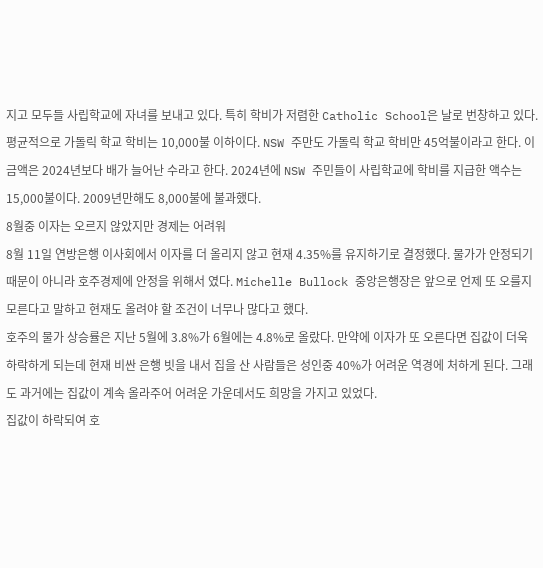지고 모두들 사립학교에 자녀를 보내고 있다. 특히 학비가 저렴한 Catholic School은 날로 번창하고 있다. 평균적으로 가돌릭 학교 학비는 10,000불 이하이다. NSW 주만도 가돌릭 학교 학비만 45억불이라고 한다. 이 금액은 2024년보다 배가 늘어난 수라고 한다. 2024년에 NSW 주민들이 사립학교에 학비를 지급한 액수는 15,000불이다. 2009년만해도 8,000불에 불과했다.
8월중 이자는 오르지 않았지만 경제는 어려워
8월 11일 연방은행 이사회에서 이자를 더 올리지 않고 현재 4.35%를 유지하기로 결정했다. 물가가 안정되기 때문이 아니라 호주경제에 안정을 위해서 였다. Michelle Bullock 중앙은행장은 앞으로 언제 또 오를지 모른다고 말하고 현재도 올려야 할 조건이 너무나 많다고 했다.
호주의 물가 상승률은 지난 5월에 3.8%가 6월에는 4.8%로 올랐다. 만약에 이자가 또 오른다면 집값이 더욱 하락하게 되는데 현재 비싼 은행 빗을 내서 집을 산 사람들은 성인중 40%가 어려운 역경에 처하게 된다. 그래도 과거에는 집값이 계속 올라주어 어려운 가운데서도 희망을 가지고 있었다.
집값이 하락되여 호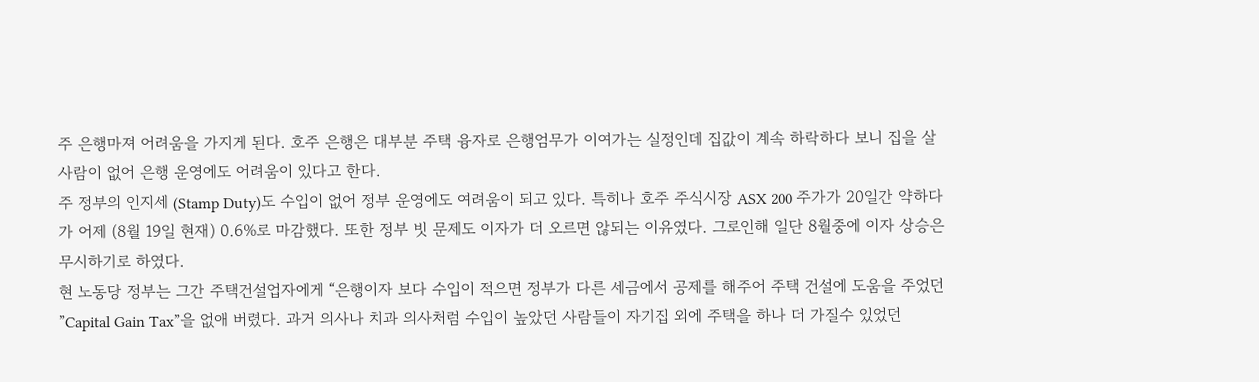주 은행마져 어려움을 가지게 된다. 호주 은행은 대부분 주택 융자로 은행엄무가 이여가는 실정인데 집값이 계속 하락하다 보니 집을 살 사람이 없어 은행 운영에도 어려움이 있다고 한다.
주 정부의 인지세 (Stamp Duty)도 수입이 없어 정부 운영에도 여려움이 되고 있다. 특히나 호주 주식시장 ASX 200 주가가 20일간 약하다가 어제 (8월 19일 현재) 0.6%로 마감했다. 또한 정부 빗 문제도 이자가 더 오르면 않되는 이유였다. 그로인해 일단 8월중에 이자 상승은 무시하기로 하였다.
현 노동당 정부는 그간 주택건설업자에게 “은행이자 보다 수입이 적으면 정부가 다른 세금에서 공제를 해주어 주택 건설에 도움을 주었던 ”Capital Gain Tax”을 없애 버렸다. 과거 의사나 치과 의사처럼 수입이 높았던 사람들이 자기집 외에 주택을 하나 더 가질수 있었던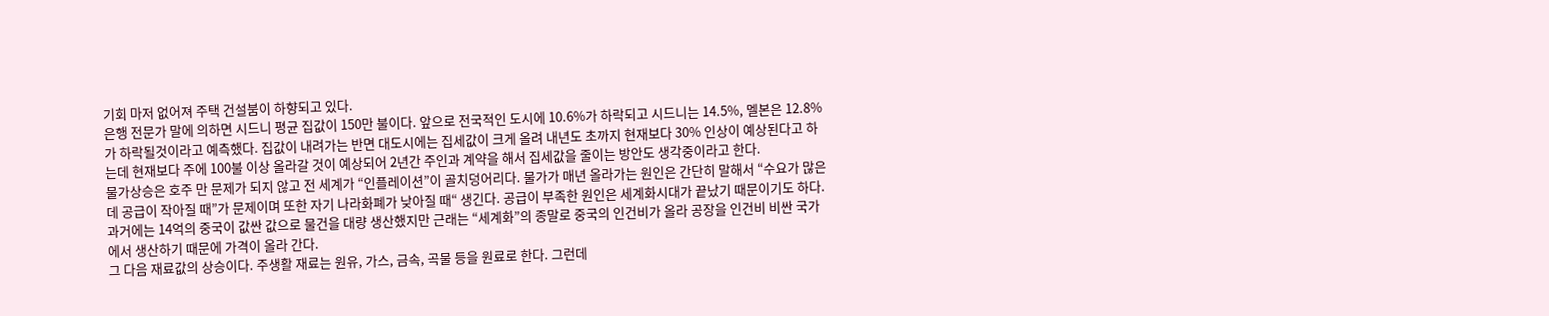기회 마저 없어져 주택 건설붐이 하향되고 있다.
은행 전문가 말에 의하면 시드니 평균 집값이 150만 불이다. 앞으로 전국적인 도시에 10.6%가 하락되고 시드니는 14.5%, 멜본은 12.8%가 하락될것이라고 예측했다. 집값이 내려가는 반면 대도시에는 집세값이 크게 올려 내년도 초까지 현재보다 30% 인상이 예상된다고 하는데 현재보다 주에 100불 이상 올라갈 것이 예상되어 2년간 주인과 계약을 해서 집세값을 줄이는 방안도 생각중이라고 한다.
물가상승은 호주 만 문제가 되지 않고 전 세계가 “인플레이션”이 골치덩어리다. 물가가 매년 올라가는 원인은 간단히 말해서 “수요가 많은데 공급이 작아질 때”가 문제이며 또한 자기 나라화폐가 낮아질 때“ 생긴다. 공급이 부족한 원인은 세계화시대가 끝났기 때문이기도 하다. 과거에는 14억의 중국이 값싼 값으로 물건을 대량 생산했지만 근래는 “세계화”의 종말로 중국의 인건비가 올라 공장을 인건비 비싼 국가에서 생산하기 때문에 가격이 올라 간다.
그 다음 재료값의 상승이다. 주생활 재료는 원유, 가스, 금속, 곡물 등을 원료로 한다. 그런데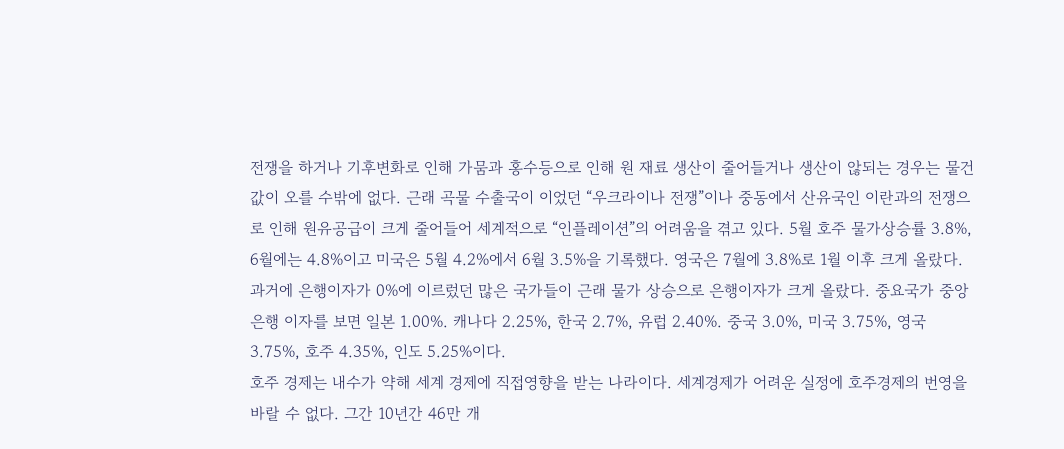전쟁을 하거나 기후변화로 인해 가뭄과 홍수등으로 인해 원 재료 생산이 줄어들거나 생산이 않되는 경우는 물건값이 오를 수밖에 없다. 근래 곡물 수출국이 이었던 “우크라이나 전쟁”이나 중동에서 산유국인 이란과의 전쟁으로 인해 원유공급이 크게 줄어들어 세계적으로 “인플레이션”의 어려움을 겪고 있다. 5월 호주 물가상승률 3.8%, 6월에는 4.8%이고 미국은 5월 4.2%에서 6월 3.5%을 기록했다. 영국은 7월에 3.8%로 1월 이후 크게 올랐다.
과거에 은행이자가 0%에 이르렀던 많은 국가들이 근래 물가 상승으로 은행이자가 크게 올랐다. 중요국가 중앙은행 이자를 보면 일본 1.00%. 캐나다 2.25%, 한국 2.7%, 유럽 2.40%. 중국 3.0%, 미국 3.75%, 영국 3.75%, 호주 4.35%, 인도 5.25%이다.
호주 경제는 내수가 약해 세계 경제에 직접영향을 받는 나라이다. 세계경제가 어려운 실정에 호주경제의 번영을 바랄 수 없다. 그간 10년간 46만 개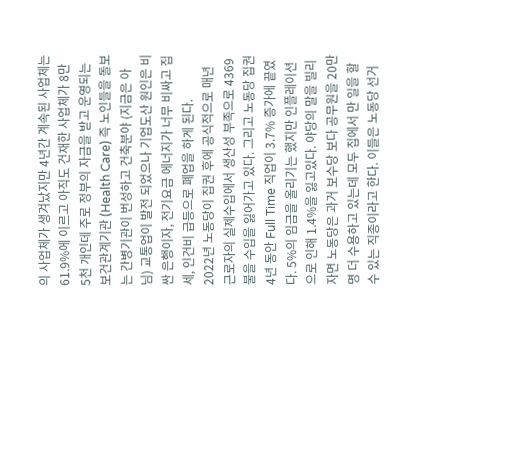의 사업체가 생겨났지만 4년간 계속된 사업체는 61.9%에 이르고 아직도 건재한 사업체가 8만 5천 개인데 주로 정부의 자금을 받고 운영되는 보건관계기관 (Health Care) 즉 노인들을 돌보는 간병기관이 번성하고 건축분야 (지금은 아님) 교통업이 발전 되었으나 기업도산 원인은 비싼 은행이자, 전기요금 에너지가 너무 비싸고 집세, 인건비 급등으로 폐업을 하게 된다.
2022년 노동당이 집권 후에 공식적으로 매년 근로자의 실제수입에서 생산성 부족으로 4369불을 수입을 잃어가고 있다. 그리고 노동당 집권 4년 동안 Full Time 직업이 3.7% 증가에 끝였다. 5%의 임금을 올리기는 했지만 인플레이션으로 인해 1.4%을 잃고있다. 야당의 말을 빌리자면 노동당은 과거 보수당 보다 공무원을 20만 명 더 수용하고 있는데 모두 집에서 만 일을 할 수 있는 직종이라고 한다. 이들은 노동당 선거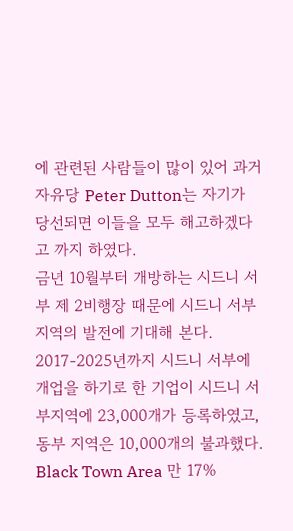에 관련된 사람들이 많이 있어 과거 자유당 Peter Dutton는 자기가 당선되면 이들을 모두 해고하겠다고 까지 하였다.
금년 10월부터 개방하는 시드니 서부 제 2비행장 때문에 시드니 서부 지역의 발전에 기대해 본다. 2017-2025년까지 시드니 서부에 개업을 하기로 한 기업이 시드니 서부지역에 23,000개가 등록하였고, 동부 지역은 10,000개의 불과했다. Black Town Area 만 17%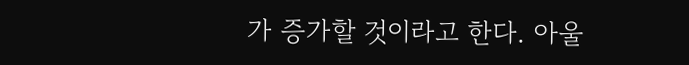가 증가할 것이라고 한다. 아울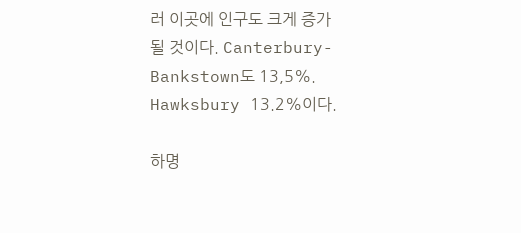러 이곳에 인구도 크게 증가 될 것이다. Canterbury-Bankstown도 13,5%. Hawksbury 13.2%이다.

하명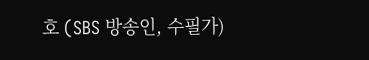호 (SBS 방송인, 수필가)